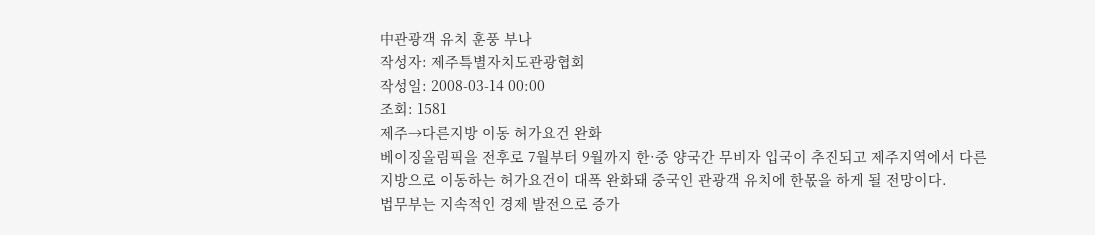中관광객 유치 훈풍 부나
작성자: 제주특별자치도관광협회
작성일: 2008-03-14 00:00
조회: 1581
제주→다른지방 이동 허가요건 완화
베이징올림픽을 전후로 7월부터 9월까지 한·중 양국간 무비자 입국이 추진되고 제주지역에서 다른 지방으로 이동하는 허가요건이 대폭 완화돼 중국인 관광객 유치에 한몫을 하게 될 전망이다.
법무부는 지속적인 경제 발전으로 증가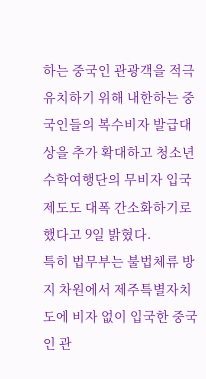하는 중국인 관광객을 적극 유치하기 위해 내한하는 중국인들의 복수비자 발급대상을 추가 확대하고 청소년 수학여행단의 무비자 입국제도도 대폭 간소화하기로 했다고 9일 밝혔다.
특히 법무부는 불법체류 방지 차원에서 제주특별자치도에 비자 없이 입국한 중국인 관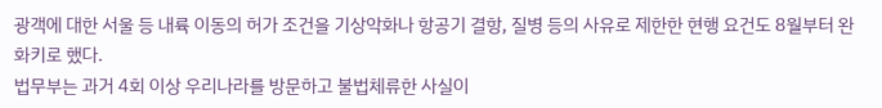광객에 대한 서울 등 내륙 이동의 허가 조건을 기상악화나 항공기 결항, 질병 등의 사유로 제한한 현행 요건도 8월부터 완화키로 했다.
법무부는 과거 4회 이상 우리나라를 방문하고 불법체류한 사실이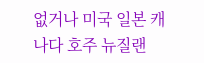없거나 미국 일본 캐나다 호주 뉴질랜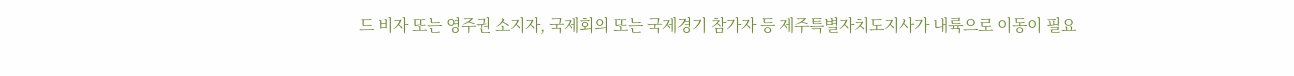드 비자 또는 영주권 소지자, 국제회의 또는 국제경기 참가자 등 제주특별자치도지사가 내륙으로 이동이 필요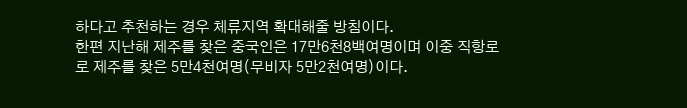하다고 추천하는 경우 체류지역 확대해줄 방침이다.
한편 지난해 제주를 찾은 중국인은 17만6천8백여명이며 이중 직항로로 제주를 찾은 5만4천여명(무비자 5만2천여명)이다.